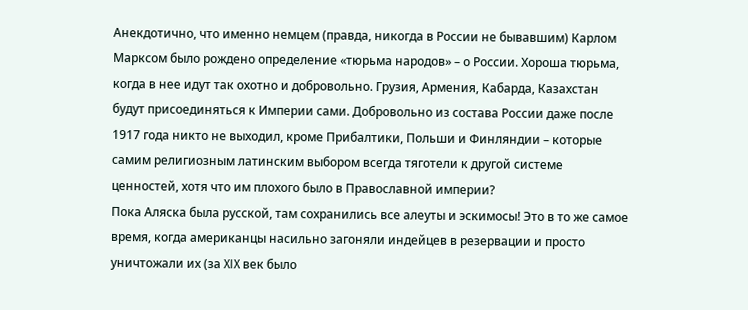Анекдотично, что именно немцем (правда, никогда в России не бывавшим) Карлом Марксом было рождено определение «тюрьма народов» – о России. Хороша тюрьма, когда в нее идут так охотно и добровольно. Грузия, Армения, Кабарда, Казахстан будут присоединяться к Империи сами. Добровольно из состава России даже после 1917 года никто не выходил, кроме Прибалтики, Польши и Финляндии – которые самим религиозным латинским выбором всегда тяготели к другой системе ценностей, хотя что им плохого было в Православной империи?
Пока Аляска была русской, там сохранились все алеуты и эскимосы! Это в то же самое время, когда американцы насильно загоняли индейцев в резервации и просто уничтожали их (за XIX век было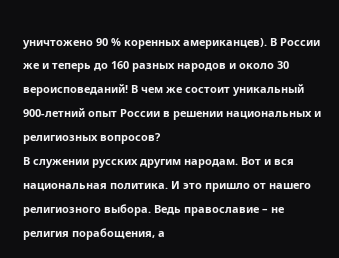уничтожено 90 % коренных американцев). В России же и теперь до 160 разных народов и около 30 вероисповеданий! В чем же состоит уникальный 900-летний опыт России в решении национальных и религиозных вопросов?
В служении русских другим народам. Вот и вся национальная политика. И это пришло от нашего религиозного выбора. Ведь православие – не религия порабощения, а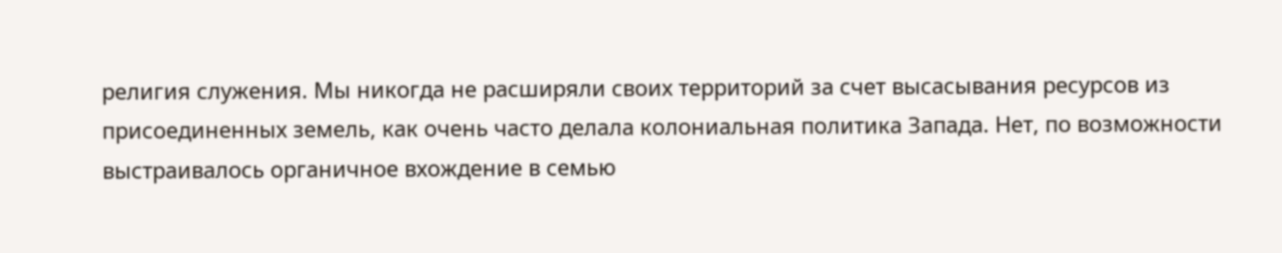религия служения. Мы никогда не расширяли своих территорий за счет высасывания ресурсов из присоединенных земель, как очень часто делала колониальная политика Запада. Нет, по возможности выстраивалось органичное вхождение в семью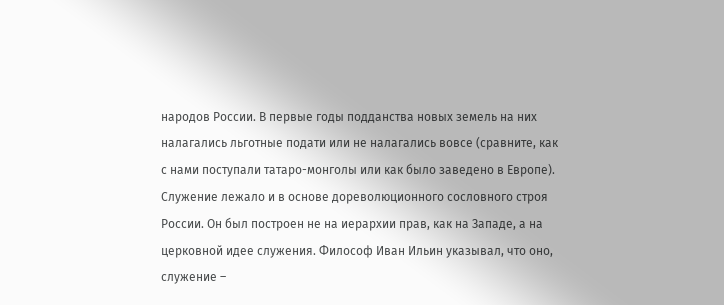народов России. В первые годы подданства новых земель на них налагались льготные подати или не налагались вовсе (сравните, как с нами поступали татаро-монголы или как было заведено в Европе).
Служение лежало и в основе дореволюционного сословного строя России. Он был построен не на иерархии прав, как на Западе, а на церковной идее служения. Философ Иван Ильин указывал, что оно, служение –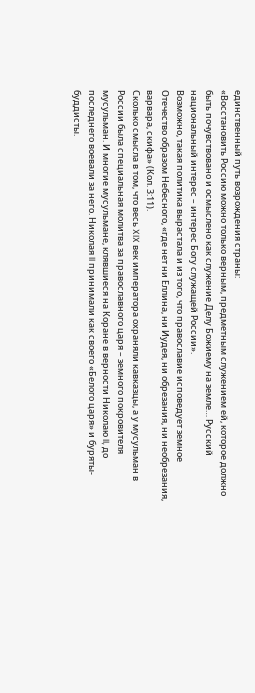единственный путь возрождения страны:
«Восстановить Россию можно только верным, предметным служением ей, которое должно быть почувствовано и осмыслено как служение Делу Божиему на земле… Русский национальный интерес – интерес Богу служащей России».
Возможно, такая политика вырастала и из того, что православие исповедует земное Отечество образом Небесного, «где нет ни Еллина, ни Иудея, ни обрезания, ни необрезания, варвара, скифа» (Кол. 3:11).
Сколько смысла в том, что весь XIX век императора охраняли кавказцы, а у мусульман в России была специальная молитва за православного царя – земного покровителя мусульман. И многие мусульмане, клявшиеся на Коране в верности Николаю II, до последнего воевали за него. Николая II принимали как своего «Белого царя» и буряты-буддисты.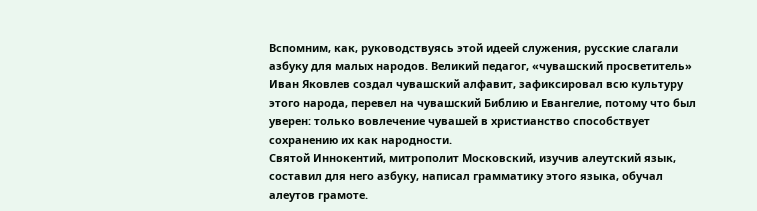Вспомним, как, руководствуясь этой идеей служения, русские слагали азбуку для малых народов. Великий педагог, «чувашский просветитель» Иван Яковлев создал чувашский алфавит, зафиксировал всю культуру этого народа, перевел на чувашский Библию и Евангелие, потому что был уверен: только вовлечение чувашей в христианство способствует сохранению их как народности.
Святой Иннокентий, митрополит Московский, изучив алеутский язык, составил для него азбуку, написал грамматику этого языка, обучал алеутов грамоте.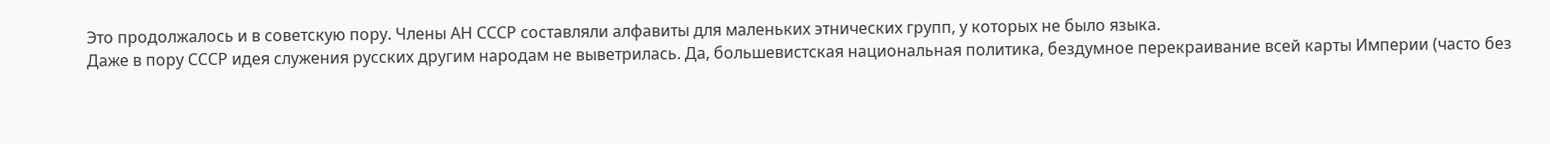Это продолжалось и в советскую пору. Члены АН СССР составляли алфавиты для маленьких этнических групп, у которых не было языка.
Даже в пору СССР идея служения русских другим народам не выветрилась. Да, большевистская национальная политика, бездумное перекраивание всей карты Империи (часто без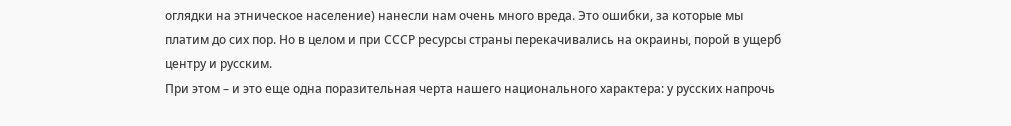оглядки на этническое население) нанесли нам очень много вреда. Это ошибки, за которые мы платим до сих пор. Но в целом и при СССР ресурсы страны перекачивались на окраины, порой в ущерб центру и русским.
При этом – и это еще одна поразительная черта нашего национального характера: у русских напрочь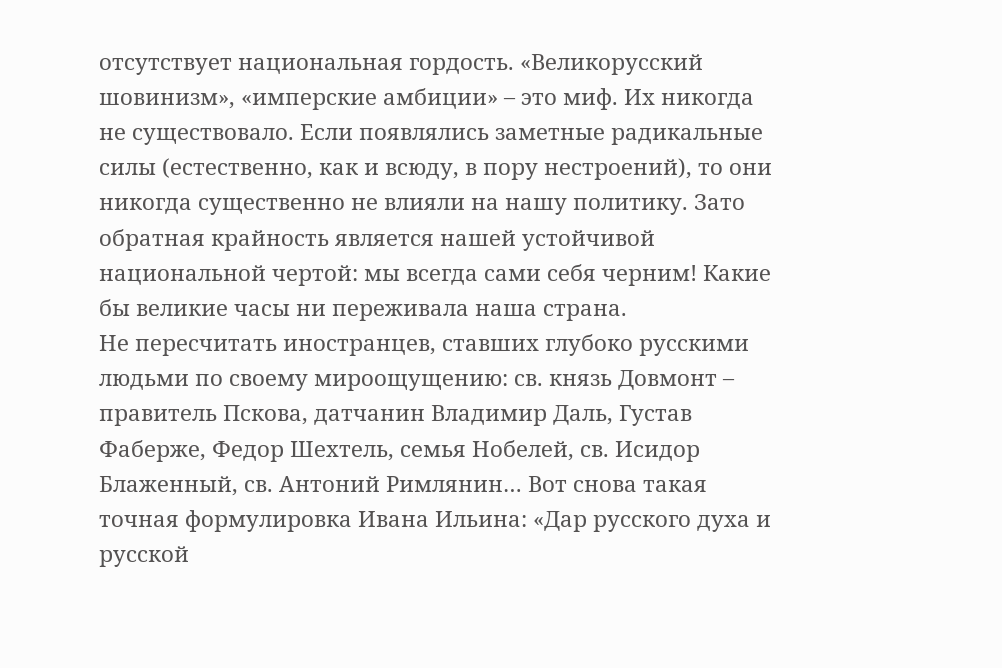отсутствует национальная гордость. «Великорусский шовинизм», «имперские амбиции» – это миф. Их никогда не существовало. Если появлялись заметные радикальные силы (естественно, как и всюду, в пору нестроений), то они никогда существенно не влияли на нашу политику. Зато обратная крайность является нашей устойчивой национальной чертой: мы всегда сами себя черним! Какие бы великие часы ни переживала наша страна.
Не пересчитать иностранцев, ставших глубоко русскими людьми по своему мироощущению: св. князь Довмонт – правитель Пскова, датчанин Владимир Даль, Густав Фаберже, Федор Шехтель, семья Нобелей, св. Исидор Блаженный, св. Антоний Римлянин… Вот снова такая точная формулировка Ивана Ильина: «Дар русского духа и русской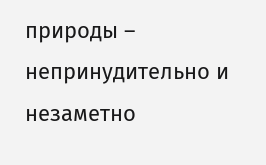природы – непринудительно и незаметно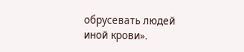обрусевать людей иной крови».